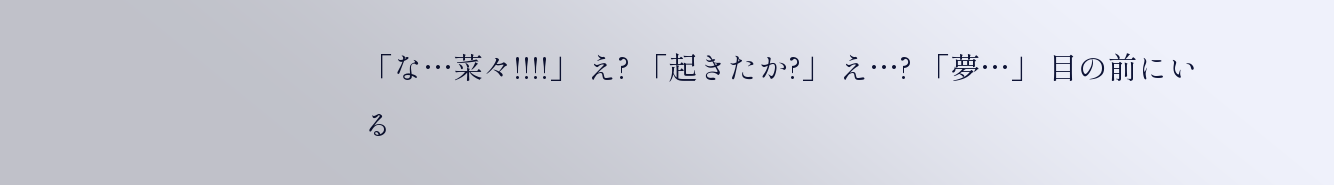「な…菜々!!!!」 え? 「起きたか?」 え…? 「夢…」 目の前にいる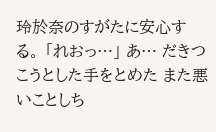玲於奈のすがたに安心する。 「れおっ…」 あ… だきつこうとした手をとめた また悪いことしち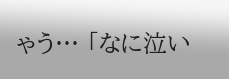ゃう… 「なに泣い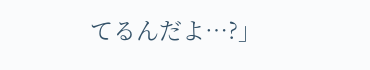てるんだよ…?」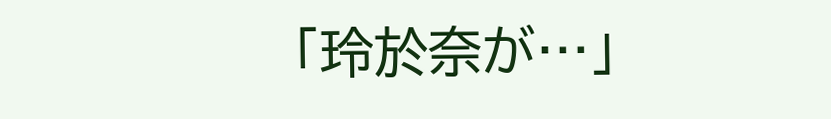「玲於奈が…」